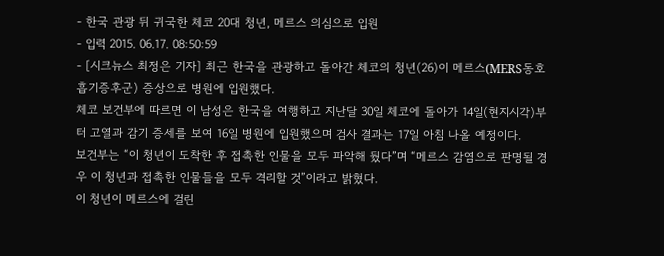- 한국 관광 뒤 귀국한 체코 20대 청년, 메르스 의심으로 입원
- 입력 2015. 06.17. 08:50:59
- [시크뉴스 최정은 기자] 최근 한국을 관광하고 돌아간 체코의 청년(26)이 메르스(MERS동호흡기증후군) 증상으로 병원에 입원했다.
체코 보건부에 따르면 이 남성은 한국을 여행하고 지난달 30일 체코에 돌아가 14일(현지시각)부터 고열과 감기 증세를 보여 16일 병원에 입원했으며 검사 결과는 17일 아침 나올 예정이다.
보건부는 “이 청년이 도착한 후 접촉한 인물을 모두 파악해 뒀다”며 “메르스 감염으로 판명될 경우 이 청년과 접촉한 인물들을 모두 격리할 것”이라고 밝혔다.
이 청년이 메르스에 걸린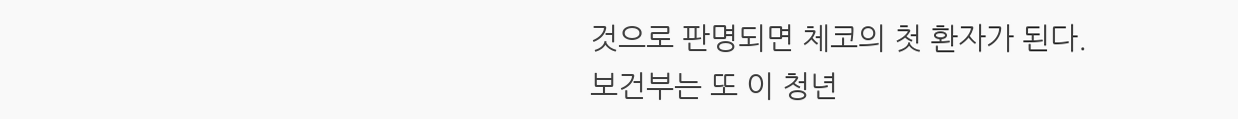것으로 판명되면 체코의 첫 환자가 된다.
보건부는 또 이 청년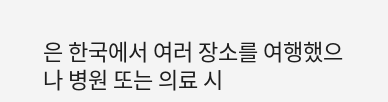은 한국에서 여러 장소를 여행했으나 병원 또는 의료 시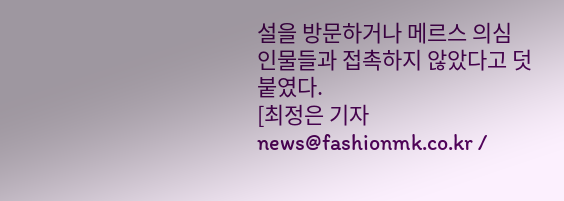설을 방문하거나 메르스 의심 인물들과 접촉하지 않았다고 덧붙였다.
[최정은 기자 news@fashionmk.co.kr /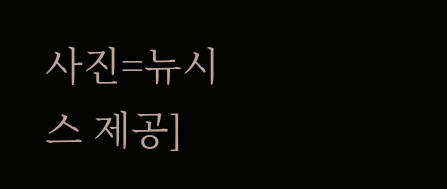사진=뉴시스 제공]